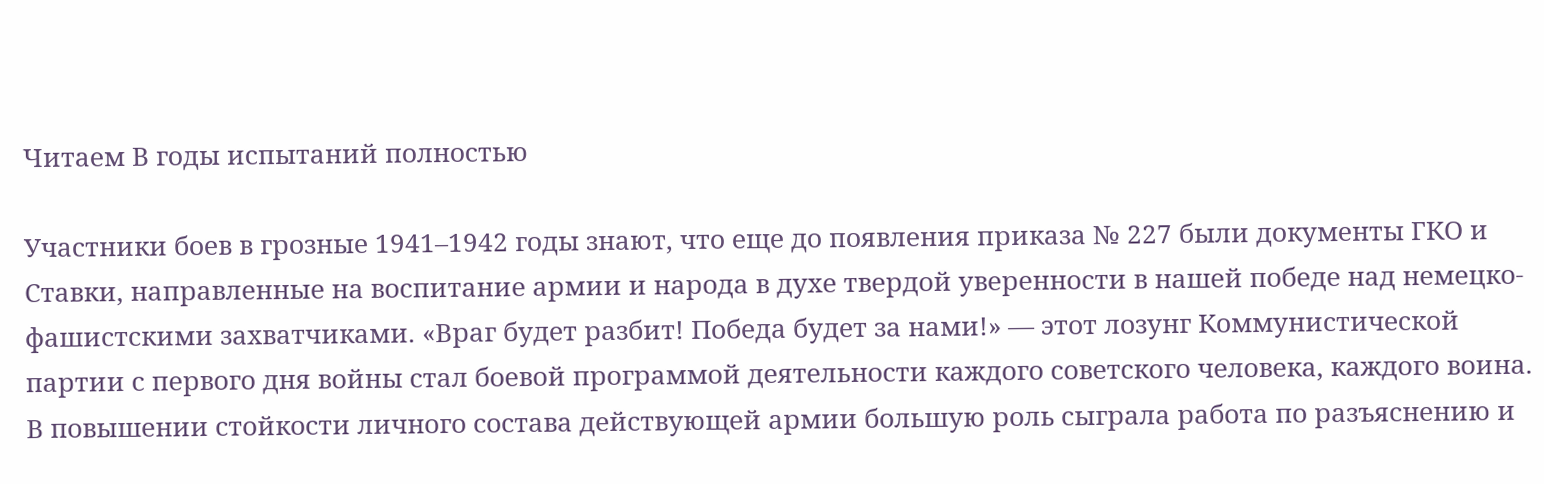Читаем В годы испытаний полностью

Участники боев в грозные 1941–1942 годы знают, что еще до появления приказа № 227 были документы ГКО и Ставки, направленные на воспитание армии и народа в духе твердой уверенности в нашей победе над немецко-фашистскими захватчиками. «Враг будет разбит! Победа будет за нами!» — этот лозунг Коммунистической партии с первого дня войны стал боевой программой деятельности каждого советского человека, каждого воина. В повышении стойкости личного состава действующей армии большую роль сыграла работа по разъяснению и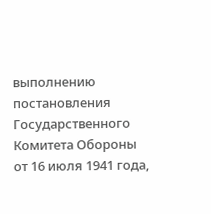выполнению постановления Государственного Комитета Обороны от 16 июля 1941 года,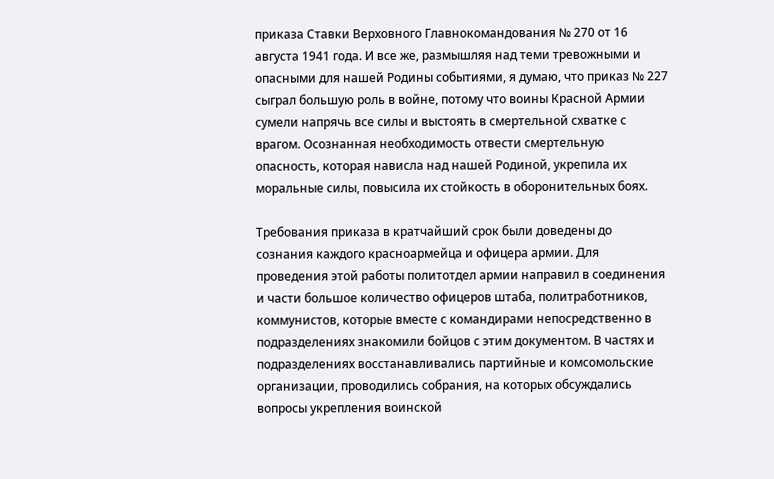приказа Ставки Верховного Главнокомандования № 270 от 16 августа 1941 года. И все же, размышляя над теми тревожными и опасными для нашей Родины событиями, я думаю, что приказ № 227 сыграл большую роль в войне, потому что воины Красной Армии сумели напрячь все силы и выстоять в смертельной схватке с врагом. Осознанная необходимость отвести смертельную опасность, которая нависла над нашей Родиной, укрепила их моральные силы, повысила их стойкость в оборонительных боях.

Требования приказа в кратчайший срок были доведены до сознания каждого красноармейца и офицера армии. Для проведения этой работы политотдел армии направил в соединения и части большое количество офицеров штаба, политработников, коммунистов, которые вместе с командирами непосредственно в подразделениях знакомили бойцов с этим документом. В частях и подразделениях восстанавливались партийные и комсомольские организации, проводились собрания, на которых обсуждались вопросы укрепления воинской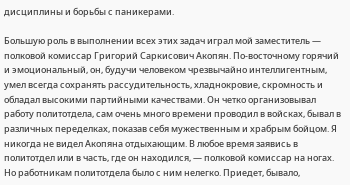дисциплины и борьбы с паникерами.

Большую роль в выполнении всех этих задач играл мой заместитель — полковой комиссар Григорий Саркисович Акопян. По-восточному горячий и эмоциональный, он, будучи человеком чрезвычайно интеллигентным, умел всегда сохранять рассудительность, хладнокровие, скромность и обладал высокими партийными качествами. Он четко организовывал работу политотдела, сам очень много времени проводил в войсках, бывал в различных переделках, показав себя мужественным и храбрым бойцом. Я никогда не видел Акопяна отдыхающим. В любое время заявись в политотдел или в часть, где он находился, — полковой комиссар на ногах. Но работникам политотдела было с ним нелегко. Приедет, бывало,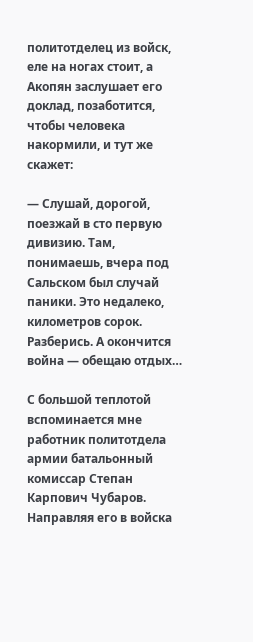политотделец из войск, еле на ногах стоит, а Акопян заслушает его доклад, позаботится, чтобы человека накормили, и тут же скажет:

— Слушай, дорогой, поезжай в сто первую дивизию. Там, понимаешь, вчера под Сальском был случай паники. Это недалеко, километров сорок. Разберись. А окончится война — обещаю отдых…

С большой теплотой вспоминается мне работник политотдела армии батальонный комиссар Степан Карпович Чубаров. Направляя его в войска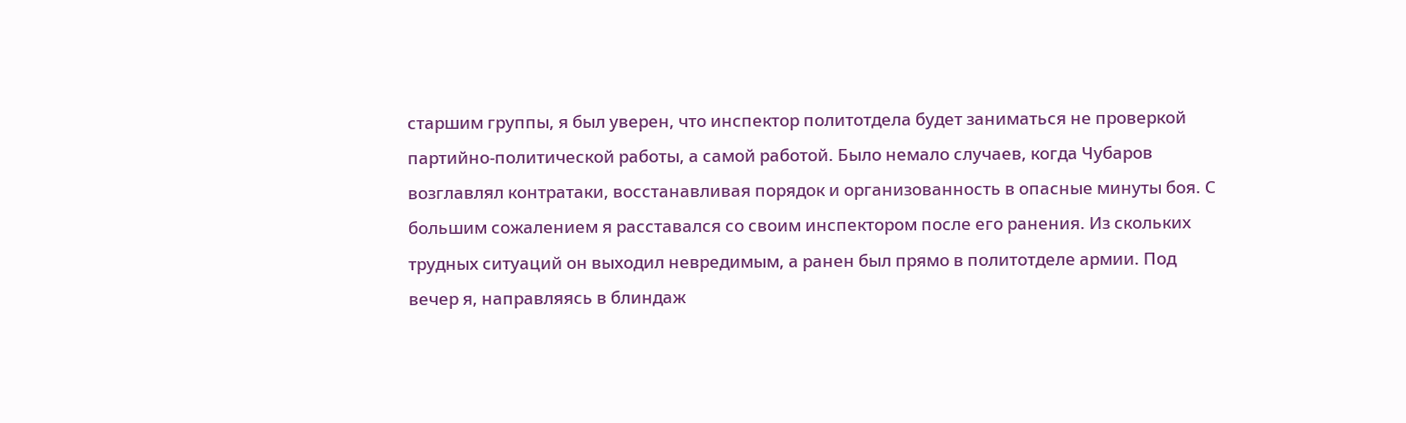старшим группы, я был уверен, что инспектор политотдела будет заниматься не проверкой партийно-политической работы, а самой работой. Было немало случаев, когда Чубаров возглавлял контратаки, восстанавливая порядок и организованность в опасные минуты боя. С большим сожалением я расставался со своим инспектором после его ранения. Из скольких трудных ситуаций он выходил невредимым, а ранен был прямо в политотделе армии. Под вечер я, направляясь в блиндаж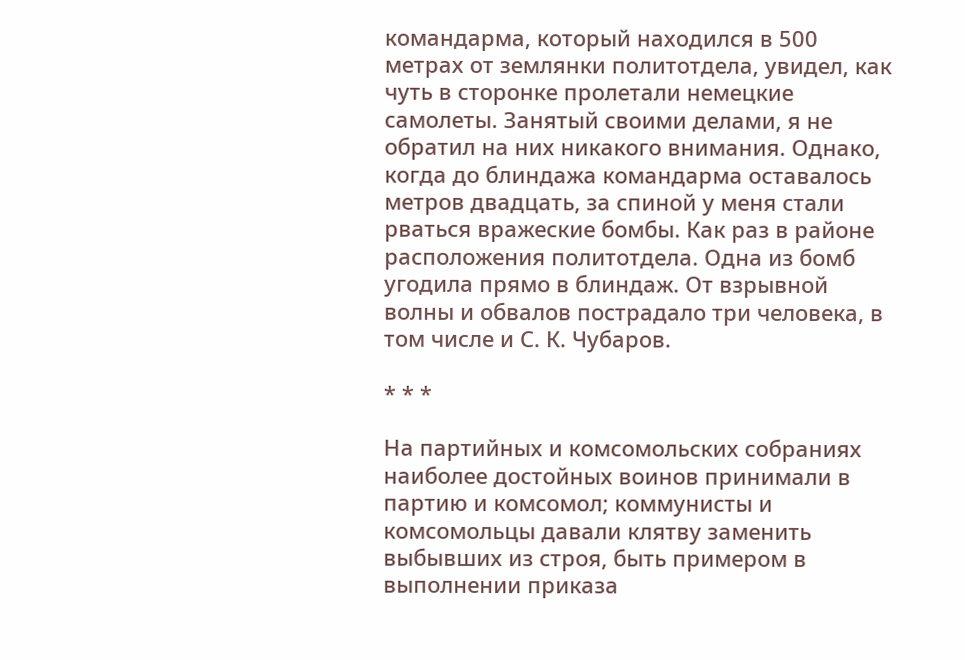командарма, который находился в 500 метрах от землянки политотдела, увидел, как чуть в сторонке пролетали немецкие самолеты. Занятый своими делами, я не обратил на них никакого внимания. Однако, когда до блиндажа командарма оставалось метров двадцать, за спиной у меня стали рваться вражеские бомбы. Как раз в районе расположения политотдела. Одна из бомб угодила прямо в блиндаж. От взрывной волны и обвалов пострадало три человека, в том числе и С. К. Чубаров.

* * *

На партийных и комсомольских собраниях наиболее достойных воинов принимали в партию и комсомол; коммунисты и комсомольцы давали клятву заменить выбывших из строя, быть примером в выполнении приказа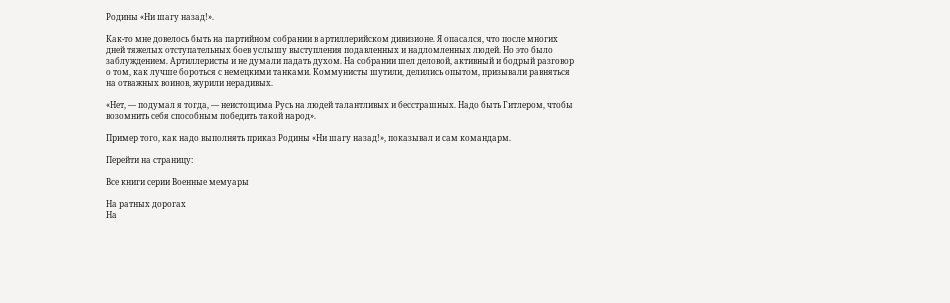Родины «Ни шагу назад!».

Как-то мне довелось быть на партийном собрании в артиллерийском дивизионе. Я опасался, что после многих дней тяжелых отступательных боев услышу выступления подавленных и надломленных людей. Но это было заблуждением. Артиллеристы и не думали падать духом. На собрании шел деловой, активный и бодрый разговор о том, как лучше бороться с немецкими танками. Коммунисты шутили, делились опытом, призывали равняться на отважных воинов, журили нерадивых.

«Нет, — подумал я тогда, — неистощима Русь на людей талантливых и бесстрашных. Надо быть Гитлером, чтобы возомнить себя способным победить такой народ».

Пример того, как надо выполнять приказ Родины «Ни шагу назад!», показывал и сам командарм.

Перейти на страницу:

Все книги серии Военные мемуары

На ратных дорогах
На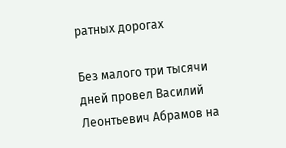ратных дорогах

Без малого три тысячи дней провел Василий Леонтьевич Абрамов на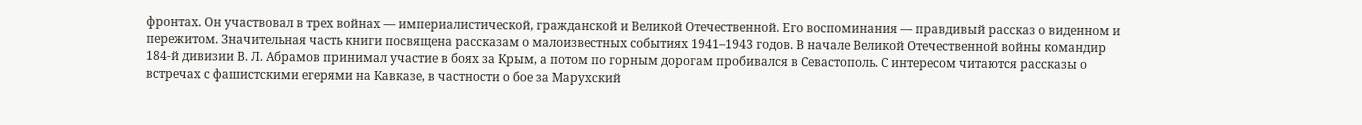фронтах. Он участвовал в трех войнах — империалистической, гражданской и Великой Отечественной. Его воспоминания — правдивый рассказ о виденном и пережитом. Значительная часть книги посвящена рассказам о малоизвестных событиях 1941–1943 годов. В начале Великой Отечественной войны командир 184-й дивизии В. Л. Абрамов принимал участие в боях за Крым, а потом по горным дорогам пробивался в Севастополь. С интересом читаются рассказы о встречах с фашистскими егерями на Кавказе, в частности о бое за Марухский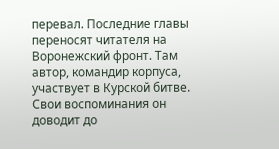перевал. Последние главы переносят читателя на Воронежский фронт. Там автор, командир корпуса, участвует в Курской битве. Свои воспоминания он доводит до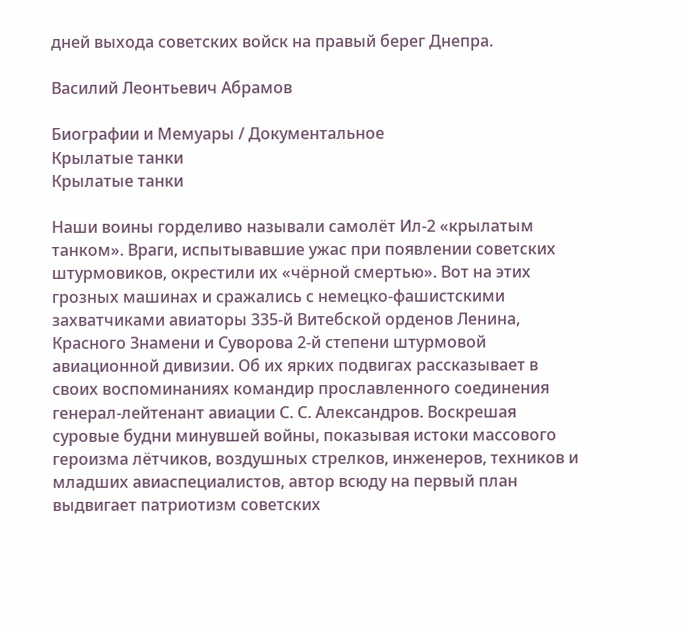дней выхода советских войск на правый берег Днепра.

Василий Леонтьевич Абрамов

Биографии и Мемуары / Документальное
Крылатые танки
Крылатые танки

Наши воины горделиво называли самолёт Ил-2 «крылатым танком». Враги, испытывавшие ужас при появлении советских штурмовиков, окрестили их «чёрной смертью». Вот на этих грозных машинах и сражались с немецко-фашистскими захватчиками авиаторы 335-й Витебской орденов Ленина, Красного Знамени и Суворова 2-й степени штурмовой авиационной дивизии. Об их ярких подвигах рассказывает в своих воспоминаниях командир прославленного соединения генерал-лейтенант авиации С. С. Александров. Воскрешая суровые будни минувшей войны, показывая истоки массового героизма лётчиков, воздушных стрелков, инженеров, техников и младших авиаспециалистов, автор всюду на первый план выдвигает патриотизм советских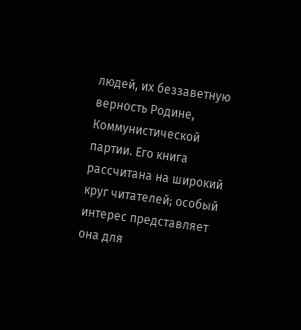людей, их беззаветную верность Родине, Коммунистической партии. Его книга рассчитана на широкий круг читателей; особый интерес представляет она для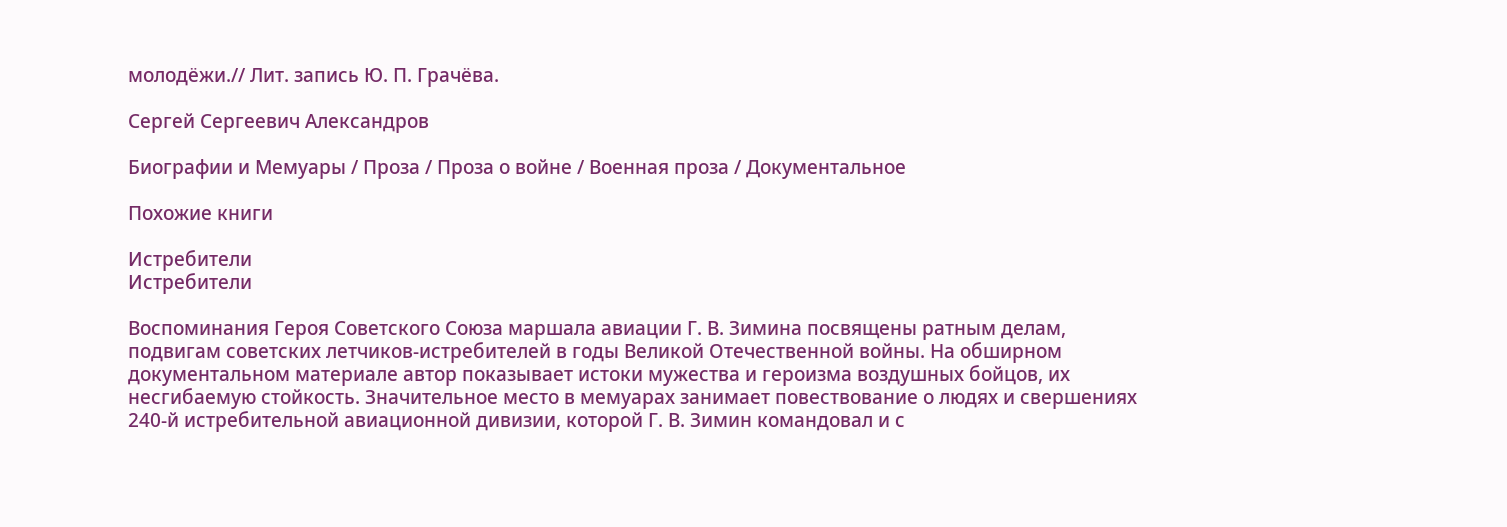молодёжи.// Лит. запись Ю. П. Грачёва.

Сергей Сергеевич Александров

Биографии и Мемуары / Проза / Проза о войне / Военная проза / Документальное

Похожие книги

Истребители
Истребители

Воспоминания Героя Советского Союза маршала авиации Г. В. Зимина посвящены ратным делам, подвигам советских летчиков-истребителей в годы Великой Отечественной войны. На обширном документальном материале автор показывает истоки мужества и героизма воздушных бойцов, их несгибаемую стойкость. Значительное место в мемуарах занимает повествование о людях и свершениях 240-й истребительной авиационной дивизии, которой Г. В. Зимин командовал и с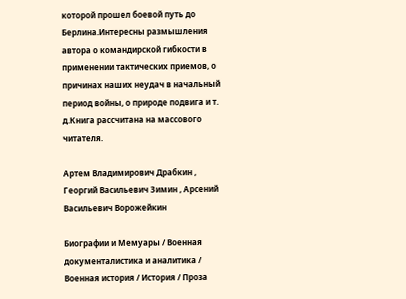которой прошел боевой путь до Берлина.Интересны размышления автора о командирской гибкости в применении тактических приемов, о причинах наших неудач в начальный период войны, о природе подвига и т. д.Книга рассчитана на массового читателя.

Артем Владимирович Драбкин , Георгий Васильевич Зимин , Арсений Васильевич Ворожейкин

Биографии и Мемуары / Военная документалистика и аналитика / Военная история / История / Проза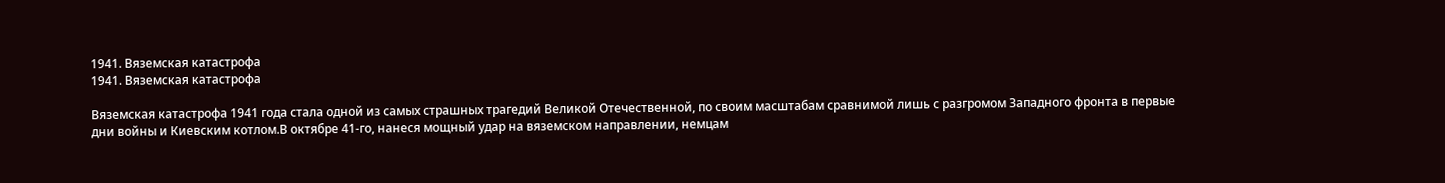1941. Вяземская катастрофа
1941. Вяземская катастрофа

Вяземская катастрофа 1941 года стала одной из самых страшных трагедий Великой Отечественной, по своим масштабам сравнимой лишь с разгромом Западного фронта в первые дни войны и Киевским котлом.В октябре 41-го, нанеся мощный удар на вяземском направлении, немцам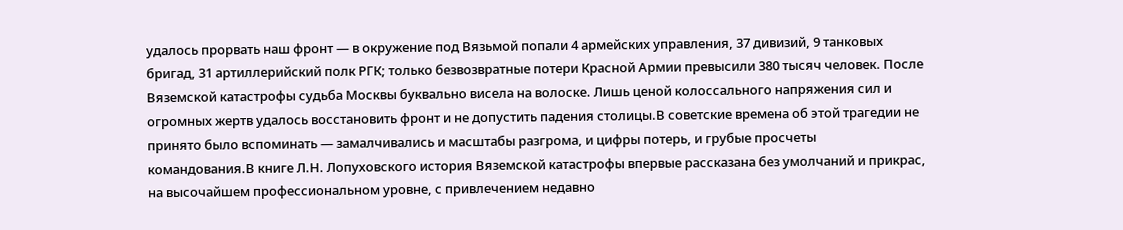удалось прорвать наш фронт — в окружение под Вязьмой попали 4 армейских управления, 37 дивизий, 9 танковых бригад, 31 артиллерийский полк РГК; только безвозвратные потери Красной Армии превысили 380 тысяч человек. После Вяземской катастрофы судьба Москвы буквально висела на волоске. Лишь ценой колоссального напряжения сил и огромных жертв удалось восстановить фронт и не допустить падения столицы.В советские времена об этой трагедии не принято было вспоминать — замалчивались и масштабы разгрома, и цифры потерь, и грубые просчеты командования.В книге Л.Н. Лопуховского история Вяземской катастрофы впервые рассказана без умолчаний и прикрас, на высочайшем профессиональном уровне, с привлечением недавно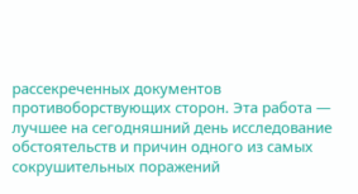рассекреченных документов противоборствующих сторон. Эта работа — лучшее на сегодняшний день исследование обстоятельств и причин одного из самых сокрушительных поражений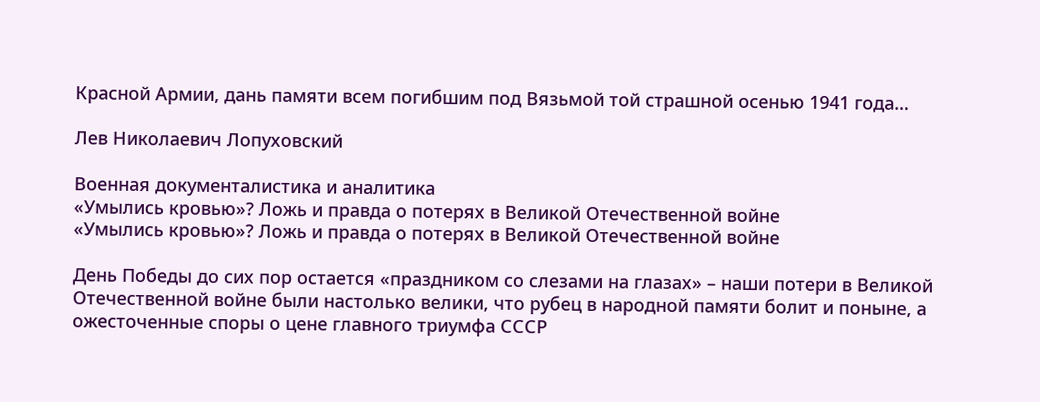Красной Армии, дань памяти всем погибшим под Вязьмой той страшной осенью 1941 года…

Лев Николаевич Лопуховский

Военная документалистика и аналитика
«Умылись кровью»? Ложь и правда о потерях в Великой Отечественной войне
«Умылись кровью»? Ложь и правда о потерях в Великой Отечественной войне

День Победы до сих пор остается «праздником со слезами на глазах» – наши потери в Великой Отечественной войне были настолько велики, что рубец в народной памяти болит и поныне, а ожесточенные споры о цене главного триумфа СССР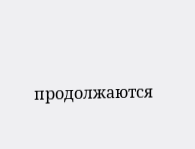продолжаются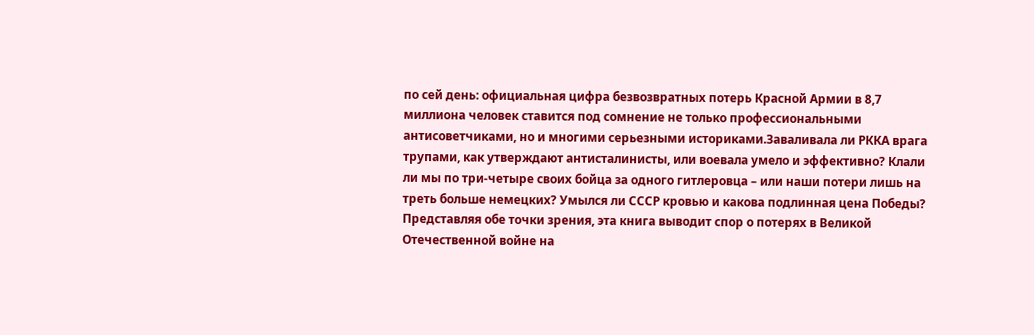по сей день: официальная цифра безвозвратных потерь Красной Армии в 8,7 миллиона человек ставится под сомнение не только профессиональными антисоветчиками, но и многими серьезными историками.Заваливала ли РККА врага трупами, как утверждают антисталинисты, или воевала умело и эффективно? Клали ли мы по три-четыре своих бойца за одного гитлеровца – или наши потери лишь на треть больше немецких? Умылся ли СССР кровью и какова подлинная цена Победы? Представляя обе точки зрения, эта книга выводит спор о потерях в Великой Отечественной войне на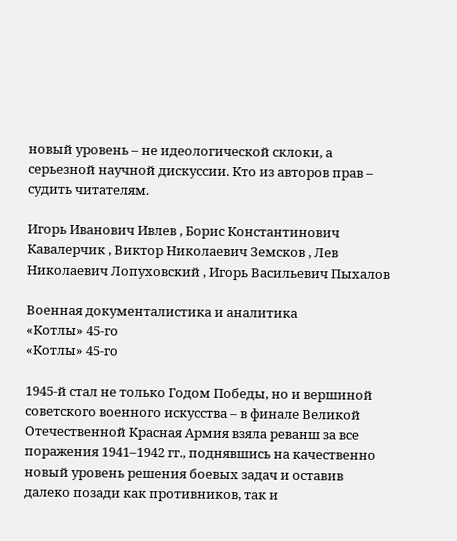новый уровень – не идеологической склоки, а серьезной научной дискуссии. Кто из авторов прав – судить читателям.

Игорь Иванович Ивлев , Борис Константинович Кавалерчик , Виктор Николаевич Земсков , Лев Николаевич Лопуховский , Игорь Васильевич Пыхалов

Военная документалистика и аналитика
«Котлы» 45-го
«Котлы» 45-го

1945-й стал не только Годом Победы, но и вершиной советского военного искусства – в финале Великой Отечественной Красная Армия взяла реванш за все поражения 1941–1942 гг., поднявшись на качественно новый уровень решения боевых задач и оставив далеко позади как противников, так и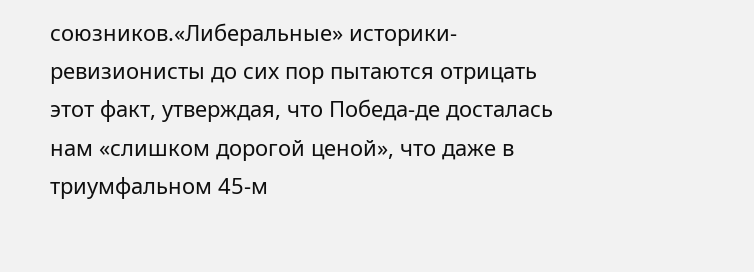союзников.«Либеральные» историки-ревизионисты до сих пор пытаются отрицать этот факт, утверждая, что Победа-де досталась нам «слишком дорогой ценой», что даже в триумфальном 45-м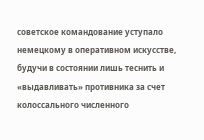советское командование уступало немецкому в оперативном искусстве, будучи в состоянии лишь теснить и «выдавливать» противника за счет колоссального численного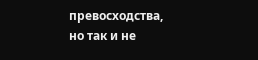превосходства, но так и не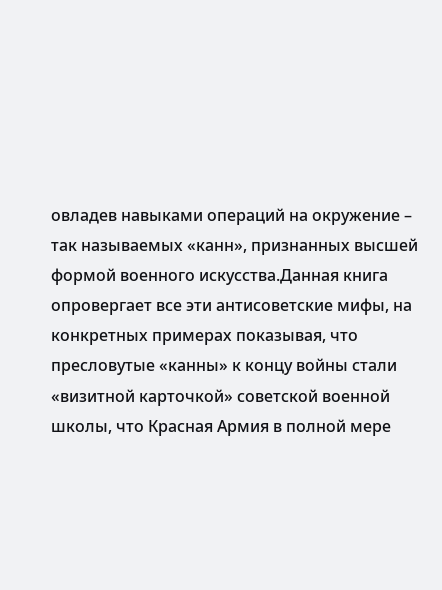овладев навыками операций на окружение – так называемых «канн», признанных высшей формой военного искусства.Данная книга опровергает все эти антисоветские мифы, на конкретных примерах показывая, что пресловутые «канны» к концу войны стали «визитной карточкой» советской военной школы, что Красная Армия в полной мере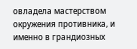овладела мастерством окружения противника, и именно в грандиозных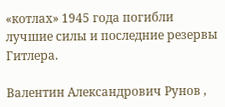«котлах» 1945 года погибли лучшие силы и последние резервы Гитлера.

Валентин Александрович Рунов ,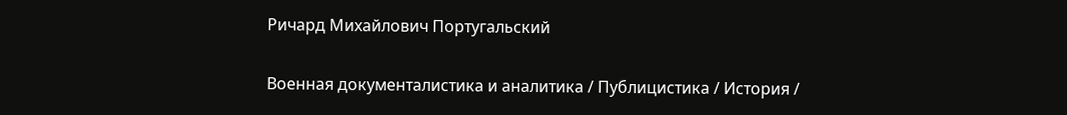Ричард Михайлович Португальский

Военная документалистика и аналитика / Публицистика / История /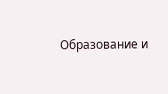Образование и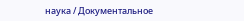наука / Документальное